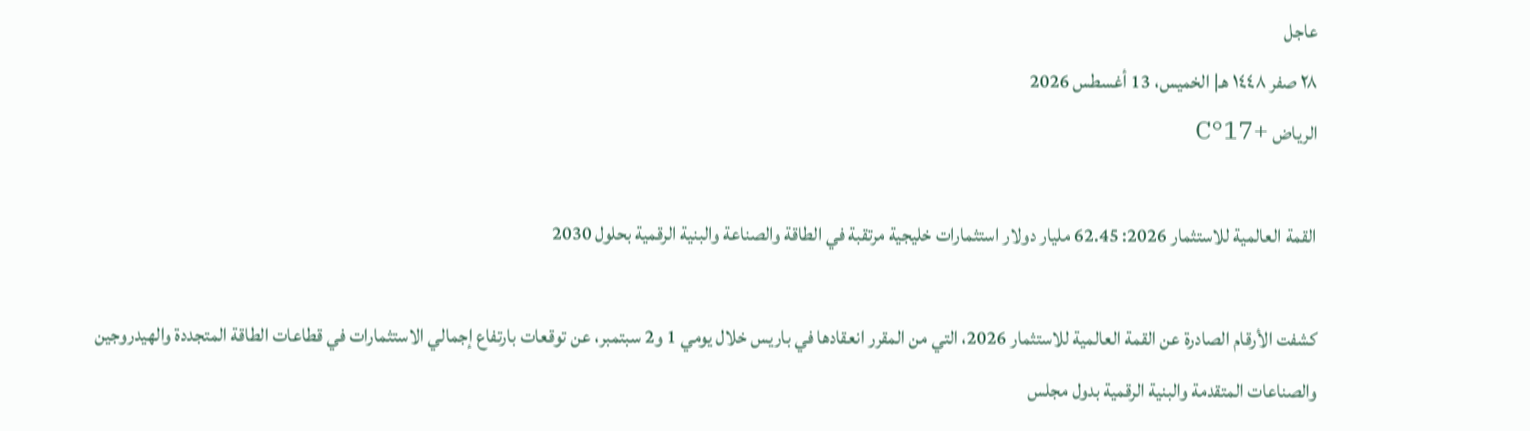عاجل
٢٨ صفر ١٤٤٨ هـ| الخميس، 13 أغسطس 2026
الرياض +17°C

القمة العالمية للاستثمار 2026: 62.45 مليار دولار استثمارات خليجية مرتقبة في الطاقة والصناعة والبنية الرقمية بحلول 2030

كشفت الأرقام الصادرة عن القمة العالمية للاستثمار 2026، التي من المقرر انعقادها في باريس خلال يومي 1 و2 سبتمبر، عن توقعات بارتفاع إجمالي الاستثمارات في قطاعات الطاقة المتجددة والهيدروجين والصناعات المتقدمة والبنية الرقمية بدول مجلس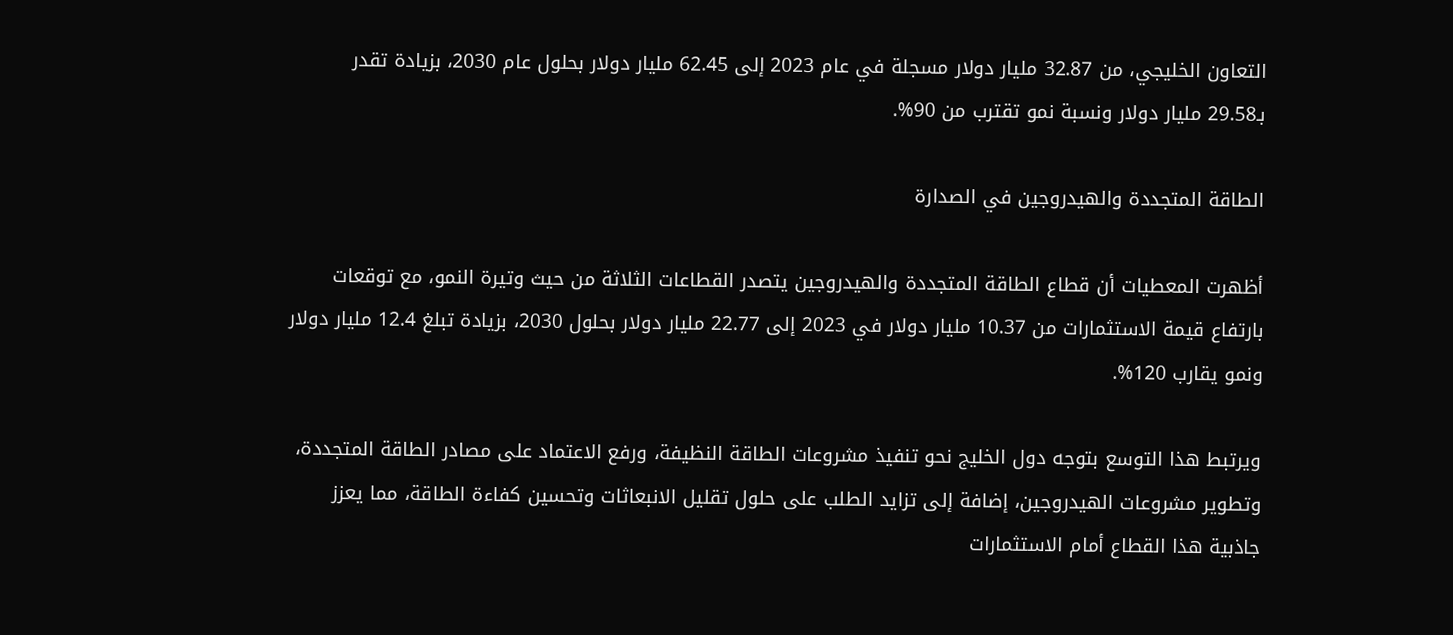التعاون الخليجي، من 32.87 مليار دولار مسجلة في عام 2023 إلى 62.45 مليار دولار بحلول عام 2030، بزيادة تقدر بـ29.58 مليار دولار ونسبة نمو تقترب من 90%.

الطاقة المتجددة والهيدروجين في الصدارة

أظهرت المعطيات أن قطاع الطاقة المتجددة والهيدروجين يتصدر القطاعات الثلاثة من حيث وتيرة النمو، مع توقعات بارتفاع قيمة الاستثمارات من 10.37 مليار دولار في 2023 إلى 22.77 مليار دولار بحلول 2030، بزيادة تبلغ 12.4 مليار دولار ونمو يقارب 120%.

ويرتبط هذا التوسع بتوجه دول الخليج نحو تنفيذ مشروعات الطاقة النظيفة، ورفع الاعتماد على مصادر الطاقة المتجددة، وتطوير مشروعات الهيدروجين، إضافة إلى تزايد الطلب على حلول تقليل الانبعاثات وتحسين كفاءة الطاقة، مما يعزز جاذبية هذا القطاع أمام الاستثمارات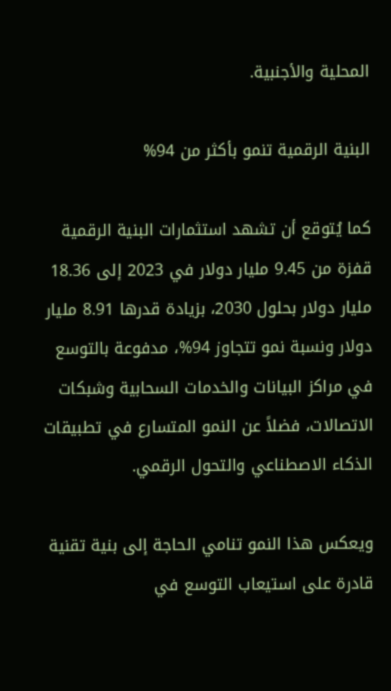المحلية والأجنبية.

البنية الرقمية تنمو بأكثر من 94%

كما يُتوقع أن تشهد استثمارات البنية الرقمية قفزة من 9.45 مليار دولار في 2023 إلى 18.36 مليار دولار بحلول 2030، بزيادة قدرها 8.91 مليار دولار ونسبة نمو تتجاوز 94%، مدفوعة بالتوسع في مراكز البيانات والخدمات السحابية وشبكات الاتصالات، فضلاً عن النمو المتسارع في تطبيقات الذكاء الاصطناعي والتحول الرقمي.

ويعكس هذا النمو تنامي الحاجة إلى بنية تقنية قادرة على استيعاب التوسع في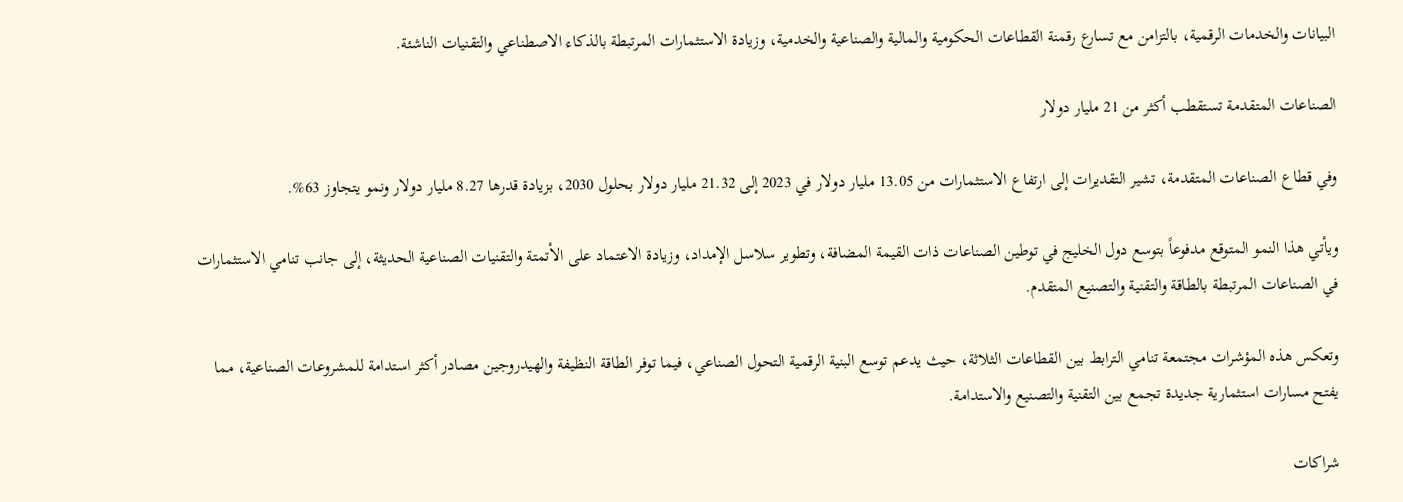البيانات والخدمات الرقمية، بالتزامن مع تسارع رقمنة القطاعات الحكومية والمالية والصناعية والخدمية، وزيادة الاستثمارات المرتبطة بالذكاء الاصطناعي والتقنيات الناشئة.

الصناعات المتقدمة تستقطب أكثر من 21 مليار دولار

وفي قطاع الصناعات المتقدمة، تشير التقديرات إلى ارتفاع الاستثمارات من 13.05 مليار دولار في 2023 إلى 21.32 مليار دولار بحلول 2030، بزيادة قدرها 8.27 مليار دولار ونمو يتجاوز 63%.

ويأتي هذا النمو المتوقع مدفوعاً بتوسع دول الخليج في توطين الصناعات ذات القيمة المضافة، وتطوير سلاسل الإمداد، وزيادة الاعتماد على الأتمتة والتقنيات الصناعية الحديثة، إلى جانب تنامي الاستثمارات في الصناعات المرتبطة بالطاقة والتقنية والتصنيع المتقدم.

وتعكس هذه المؤشرات مجتمعة تنامي الترابط بين القطاعات الثلاثة، حيث يدعم توسع البنية الرقمية التحول الصناعي، فيما توفر الطاقة النظيفة والهيدروجين مصادر أكثر استدامة للمشروعات الصناعية، مما يفتح مسارات استثمارية جديدة تجمع بين التقنية والتصنيع والاستدامة.

شراكات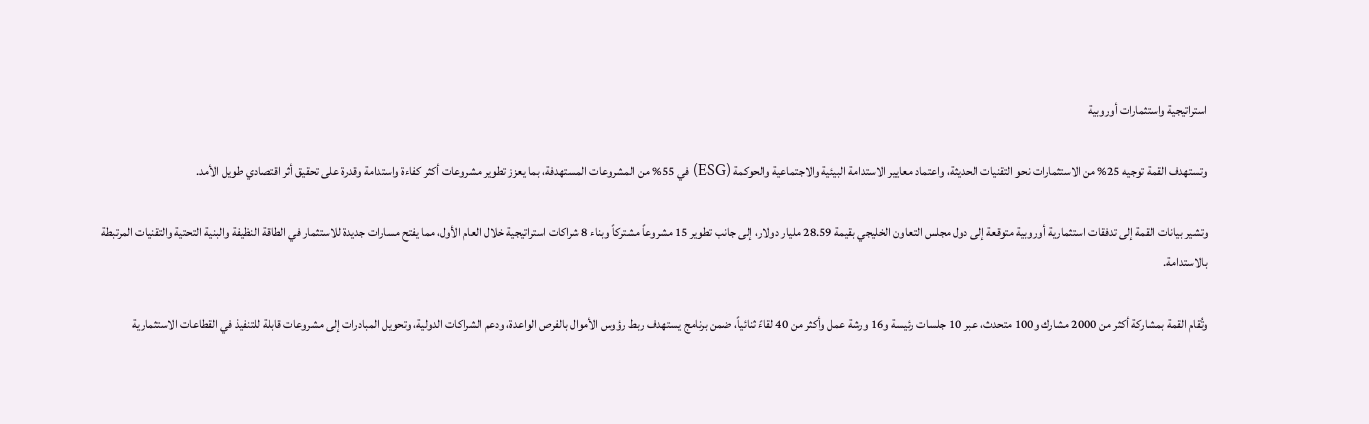استراتيجية واستثمارات أوروبية

وتستهدف القمة توجيه 25% من الاستثمارات نحو التقنيات الحديثة، واعتماد معايير الاستدامة البيئية والاجتماعية والحوكمة (ESG) في 55% من المشروعات المستهدفة، بما يعزز تطوير مشروعات أكثر كفاءة واستدامة وقدرة على تحقيق أثر اقتصادي طويل الأمد.

وتشير بيانات القمة إلى تدفقات استثمارية أوروبية متوقعة إلى دول مجلس التعاون الخليجي بقيمة 28.59 مليار دولار، إلى جانب تطوير 15 مشروعاً مشتركاً وبناء 8 شراكات استراتيجية خلال العام الأول، مما يفتح مسارات جديدة للاستثمار في الطاقة النظيفة والبنية التحتية والتقنيات المرتبطة بالاستدامة.

وتُقام القمة بمشاركة أكثر من 2000 مشارك و100 متحدث، عبر 10 جلسات رئيسة و16 ورشة عمل وأكثر من 40 لقاءً ثنائياً، ضمن برنامج يستهدف ربط رؤوس الأموال بالفرص الواعدة، ودعم الشراكات الدولية، وتحويل المبادرات إلى مشروعات قابلة للتنفيذ في القطاعات الاستثمارية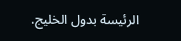الرئيسة بدول الخليج.